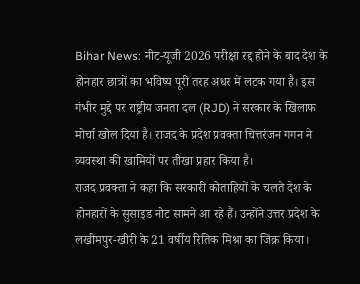Bihar News: नीट-यूजी 2026 परीक्षा रद्द होने के बाद देश के होनहार छात्रों का भविष्य पूरी तरह अधर में लटक गया है। इस गंभीर मुद्दे पर राष्ट्रीय जनता दल (RJD) ने सरकार के खिलाफ मोर्चा खोल दिया है। राजद के प्रदेश प्रवक्ता चित्तरंजन गगन ने व्यवस्था की खामियों पर तीखा प्रहार किया है।
राजद प्रवक्ता ने कहा कि सरकारी कोताहियों के चलते देश के होनहारों के सुसाइड नोट सामने आ रहे हैं। उन्होंने उत्तर प्रदेश के लखीमपुर-खीरी के 21 वर्षीय रितिक मिश्रा का जिक्र किया।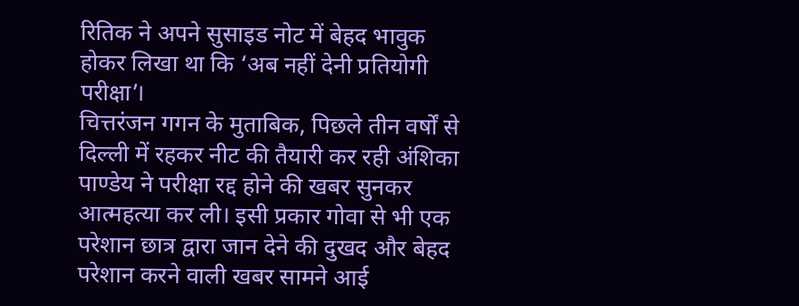रितिक ने अपने सुसाइड नोट में बेहद भावुक होकर लिखा था कि ‘अब नहीं देनी प्रतियोगी परीक्षा’।
चित्तरंजन गगन के मुताबिक, पिछले तीन वर्षों से दिल्ली में रहकर नीट की तैयारी कर रही अंशिका पाण्डेय ने परीक्षा रद्द होने की खबर सुनकर आत्महत्या कर ली। इसी प्रकार गोवा से भी एक परेशान छात्र द्वारा जान देने की दुखद और बेहद परेशान करने वाली खबर सामने आई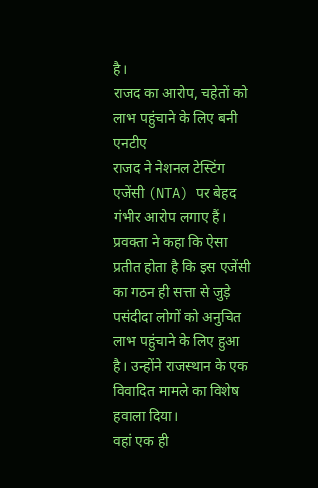है।
राजद का आरोप, चहेतों को लाभ पहुंचाने के लिए बनी एनटीए
राजद ने नेशनल टेस्टिंग एजेंसी (NTA) पर बेहद गंभीर आरोप लगाए हैं। प्रवक्ता ने कहा कि ऐसा प्रतीत होता है कि इस एजेंसी का गठन ही सत्ता से जुड़े पसंदीदा लोगों को अनुचित लाभ पहुंचाने के लिए हुआ है। उन्होंने राजस्थान के एक विवादित मामले का विशेष हवाला दिया।
वहां एक ही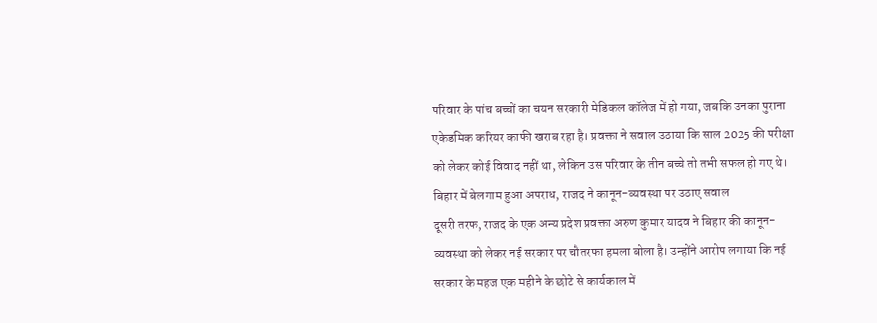परिवार के पांच बच्चों का चयन सरकारी मेडिकल कॉलेज में हो गया, जबकि उनका पुराना एकेडमिक करियर काफी खराब रहा है। प्रवक्ता ने सवाल उठाया कि साल 2025 की परीक्षा को लेकर कोई विवाद नहीं था, लेकिन उस परिवार के तीन बच्चे तो तभी सफल हो गए थे।
बिहार में बेलगाम हुआ अपराध, राजद ने कानून-व्यवस्था पर उठाए सवाल
दूसरी तरफ, राजद के एक अन्य प्रदेश प्रवक्ता अरुण कुमार यादव ने बिहार की कानून-व्यवस्था को लेकर नई सरकार पर चौतरफा हमला बोला है। उन्होंने आरोप लगाया कि नई सरकार के महज एक महीने के छोटे से कार्यकाल में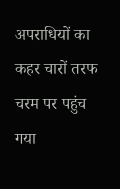अपराधियों का कहर चारों तरफ चरम पर पहुंच गया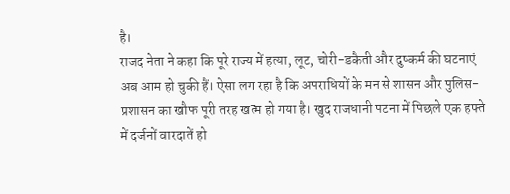है।
राजद नेता ने कहा कि पूरे राज्य में हत्या, लूट, चोरी-डकैती और दुष्कर्म की घटनाएं अब आम हो चुकी हैं। ऐसा लग रहा है कि अपराधियों के मन से शासन और पुलिस-प्रशासन का खौफ पूरी तरह खत्म हो गया है। खुद राजधानी पटना में पिछले एक हफ्ते में दर्जनों वारदातें हो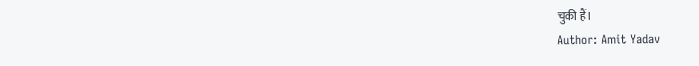चुकी हैं।
Author: Amit Yadav